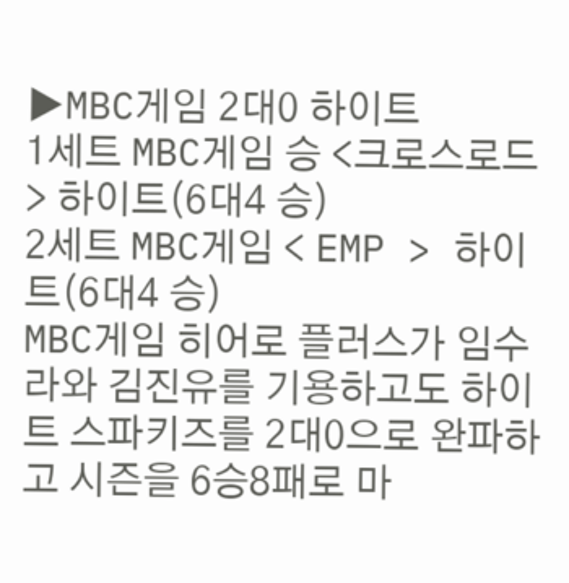▶MBC게임 2대0 하이트
1세트 MBC게임 승 <크로스로드> 하이트(6대4 승)
2세트 MBC게임 < EMP > 하이트(6대4 승)
MBC게임 히어로 플러스가 임수라와 김진유를 기용하고도 하이트 스파키즈를 2대0으로 완파하고 시즌을 6승8패로 마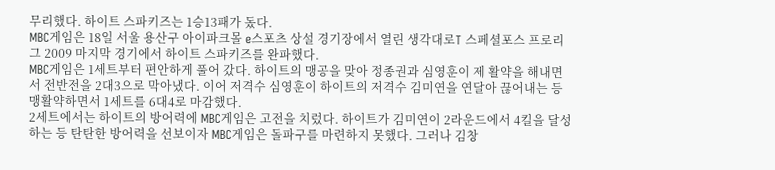무리했다. 하이트 스파키즈는 1승13패가 돘다.
MBC게임은 18일 서울 용산구 아이파크몰 e스포츠 상설 경기장에서 열린 생각대로T 스페셜포스 프로리그 2009 마지막 경기에서 하이트 스파키즈를 완파했다.
MBC게임은 1세트부터 편안하게 풀어 갔다. 하이트의 맹공을 맞아 정종권과 심영훈이 제 활약을 해내면서 전반전을 2대3으로 막아냈다. 이어 저격수 심영훈이 하이트의 저격수 김미연을 연달아 끊어내는 등 맹활약하면서 1세트를 6대4로 마감했다.
2세트에서는 하이트의 방어력에 MBC게임은 고전을 치렀다. 하이트가 김미연이 2라운드에서 4킬을 달성하는 등 탄탄한 방어력을 선보이자 MBC게임은 돌파구를 마련하지 못했다. 그러나 김창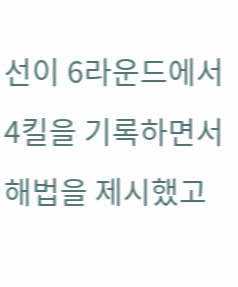선이 6라운드에서 4킬을 기록하면서 해법을 제시했고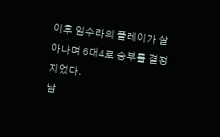이후 임수라의 플레이가 살아나며 6대4로 승부를 결정지었다.
남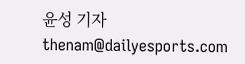윤성 기자 thenam@dailyesports.com